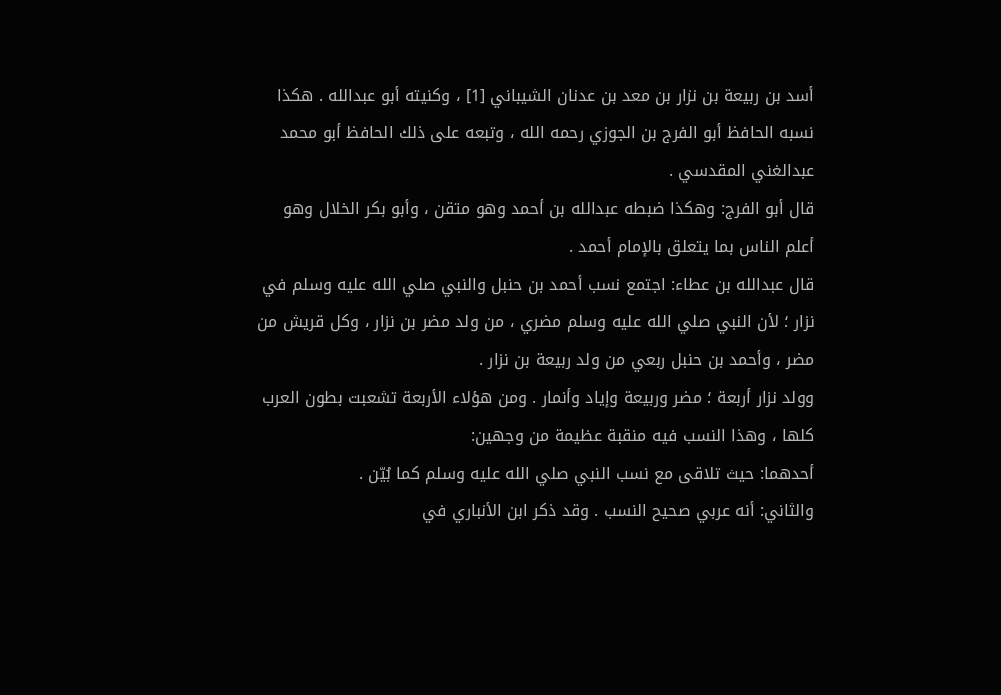أسد بن ربيعة بن نزار بن معد بن عدنان الشيباني [1] ، وكنيته أبو عبدالله . هكذا نسبه الحافظ أبو الفرج بن الجوزي رحمه الله ، وتبعه على ذلك الحافظ أبو محمد عبدالغني المقدسي .
قال أبو الفرج: وهكذا ضبطه عبدالله بن أحمد وهو متقن ، وأبو بكر الخلال وهو أعلم الناس بما يتعلق بالإمام أحمد .
قال عبدالله بن عطاء: اجتمع نسب أحمد بن حنبل والنبي صلي الله عليه وسلم في نزار ؛ لأن النبي صلي الله عليه وسلم مضري ، من ولد مضر بن نزار ، وكل قريش من مضر ، وأحمد بن حنبل ربعي من ولد ربيعة بن نزار .
وولد نزار أربعة ؛ مضر وربيعة وإياد وأنمار . ومن هؤلاء الأربعة تشعبت بطون العرب كلها ، وهذا النسب فيه منقبة عظيمة من وجهين:
أحدهما: حيث تلاقى مع نسب النبي صلي الله عليه وسلم كما بُيّن .
والثاني: أنه عربي صحيح النسب . وقد ذكر ابن الأنباري في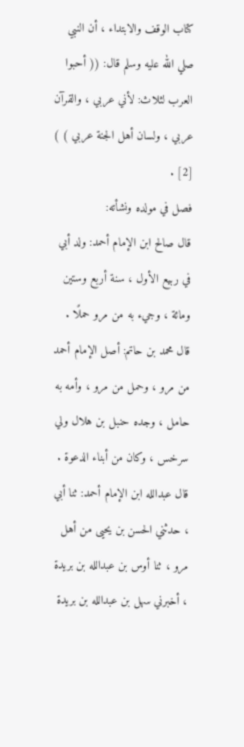كتاب الوقف والابتداء ، أن النبي صلي الله عليه وسلم قال: (( أحبوا العرب لثلاث: لأني عربي ، والقرآن عربي ، ولسان أهل الجنة عربي ) ) [2] .
فصل في مولده ونشأته:
قال صالح ابن الإمام أحمد: ولد أبي في ربيع الأول ، سنة أربع وستين ومائة ، وجيء به من مرو حملًا .
قال محمد بن حاتم: أصل الإمام أحمد من مرو ، وحمل من مرو ، وأمه به حامل ، وجده حنبل بن هلال ولي سرخس ، وكان من أبناء الدعوة .
قال عبدالله ابن الإمام أحمد: ثنا أبي ، حدثني الحسن بن يحيى من أهل مرو ، ثنا أوس بن عبدالله بن بريدة ، أخبرني سهل بن عبدالله بن بريدة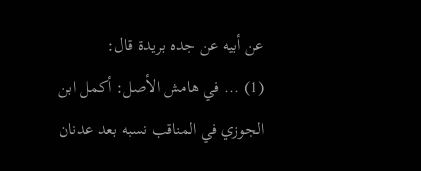عن أبيه عن جده بريدة قال:
(1) ... في هامش الأصل: أكمل ابن الجوزي في المناقب نسبه بعد عدنان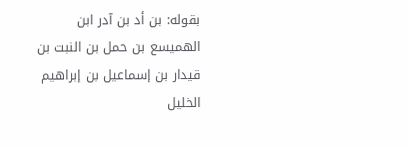بقوله: بن أد بن آدر ابن الهميسع بن حمل بن النبت بن قيدار بن إسماعيل بن إبراهيم الخليل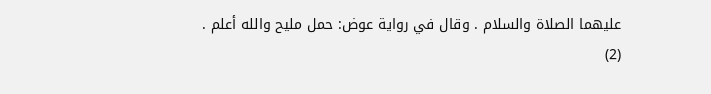عليهما الصلاة والسلام . وقال في رواية عوض: حمل مليح والله أعلم .
(2)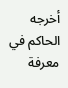أخرجه الحاكم في معرفة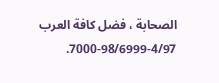الصحابة ، فضل كافة العرب 4/97-98/6999-7000.